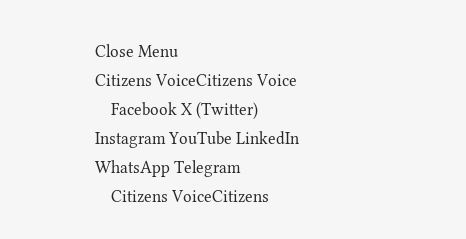Close Menu
Citizens VoiceCitizens Voice
    Facebook X (Twitter) Instagram YouTube LinkedIn WhatsApp Telegram
    Citizens VoiceCitizens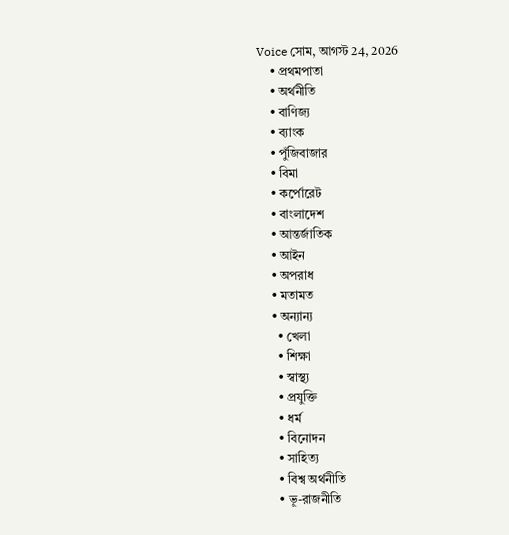Voice সোম, আগস্ট 24, 2026
    • প্রথমপাতা
    • অর্থনীতি
    • বাণিজ্য
    • ব্যাংক
    • পুঁজিবাজার
    • বিমা
    • কর্পোরেট
    • বাংলাদেশ
    • আন্তর্জাতিক
    • আইন
    • অপরাধ
    • মতামত
    • অন্যান্য
      • খেলা
      • শিক্ষা
      • স্বাস্থ্য
      • প্রযুক্তি
      • ধর্ম
      • বিনোদন
      • সাহিত্য
      • বিশ্ব অর্থনীতি
      • ভূ-রাজনীতি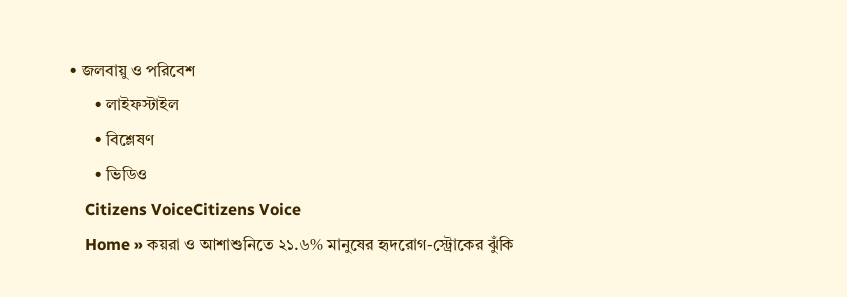• জলবায়ু ও পরিবেশ
      • লাইফস্টাইল
      • বিশ্লেষণ
      • ভিডিও
    Citizens VoiceCitizens Voice
    Home » কয়রা ও আশাশুনিতে ২১.৬% মানুষের হৃদরোগ-স্ট্রোকের ঝুঁকি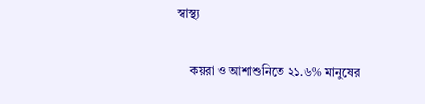স্বাস্থ্য

    কয়রা ও আশাশুনিতে ২১.৬% মানুষের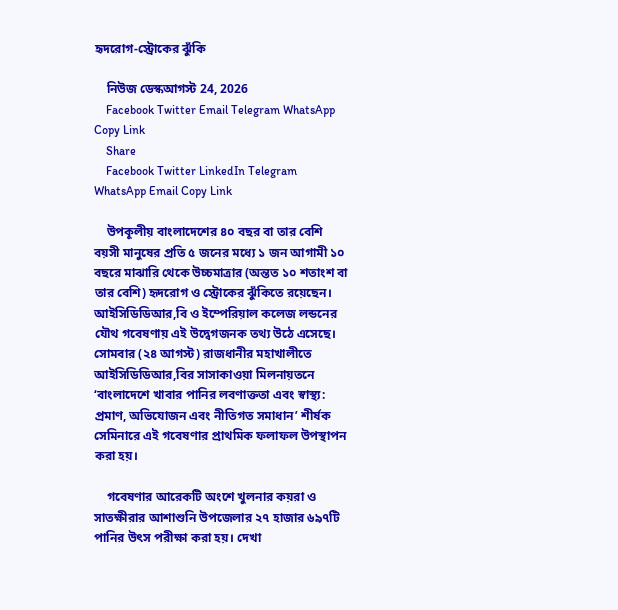হৃদরোগ-স্ট্রোকের ঝুঁকি

    নিউজ ডেস্কআগস্ট 24, 2026
    Facebook Twitter Email Telegram WhatsApp Copy Link
    Share
    Facebook Twitter LinkedIn Telegram WhatsApp Email Copy Link

    উপকূলীয় বাংলাদেশের ৪০ বছর বা তার বেশি বয়সী মানুষের প্রতি ৫ জনের মধ্যে ১ জন আগামী ১০ বছরে মাঝারি থেকে উচ্চমাত্রার (অন্তত ১০ শতাংশ বা তার বেশি) হৃদরোগ ও স্ট্রোকের ঝুঁকিতে রয়েছেন। আইসিডিডিআর,বি ও ইম্পেরিয়াল কলেজ লন্ডনের যৌথ গবেষণায় এই উদ্বেগজনক তথ্য উঠে এসেছে। সোমবার (২৪ আগস্ট) রাজধানীর মহাখালীতে আইসিডিডিআর,বির সাসাকাওয়া মিলনায়তনে ‘বাংলাদেশে খাবার পানির লবণাক্ততা এবং স্বাস্থ্য: প্রমাণ, অভিযোজন এবং নীতিগত সমাধান’ শীর্ষক সেমিনারে এই গবেষণার প্রাথমিক ফলাফল উপস্থাপন করা হয়।

    গবেষণার আরেকটি অংশে খুলনার কয়রা ও সাতক্ষীরার আশাশুনি উপজেলার ২৭ হাজার ৬৯৭টি পানির উৎস পরীক্ষা করা হয়। দেখা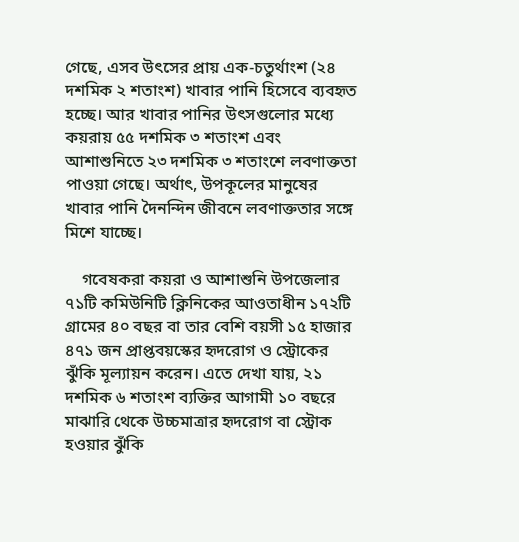গেছে, এসব উৎসের প্রায় এক-চতুর্থাংশ (২৪ দশমিক ২ শতাংশ) খাবার পানি হিসেবে ব্যবহৃত হচ্ছে। আর খাবার পানির উৎসগুলোর মধ্যে কয়রায় ৫৫ দশমিক ৩ শতাংশ এবং আশাশুনিতে ২৩ দশমিক ৩ শতাংশে লবণাক্ততা পাওয়া গেছে। অর্থাৎ, উপকূলের মানুষের খাবার পানি দৈনন্দিন জীবনে লবণাক্ততার সঙ্গে মিশে যাচ্ছে।

    গবেষকরা কয়রা ও আশাশুনি উপজেলার ৭১টি কমিউনিটি ক্লিনিকের আওতাধীন ১৭২টি গ্রামের ৪০ বছর বা তার বেশি বয়সী ১৫ হাজার ৪৭১ জন প্রাপ্তবয়স্কের হৃদরোগ ও স্ট্রোকের ঝুঁকি মূল্যায়ন করেন। এতে দেখা যায়, ২১ দশমিক ৬ শতাংশ ব্যক্তির আগামী ১০ বছরে মাঝারি থেকে উচ্চমাত্রার হৃদরোগ বা স্ট্রোক হওয়ার ঝুঁকি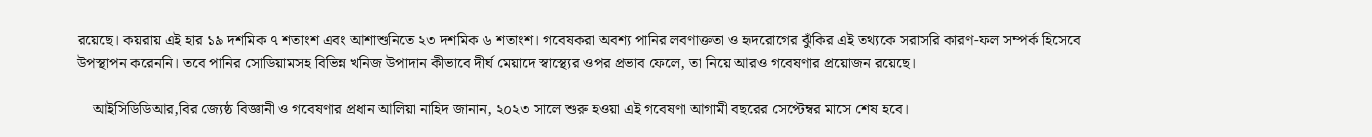রয়েছে। কয়রায় এই হার ১৯ দশমিক ৭ শতাংশ এবং আশাশুনিতে ২৩ দশমিক ৬ শতাংশ। গবেষকরা অবশ্য পানির লবণাক্ততা ও হৃদরোগের ঝুঁকির এই তথ্যকে সরাসরি কারণ-ফল সম্পর্ক হিসেবে উপস্থাপন করেননি। তবে পানির সোডিয়ামসহ বিভিন্ন খনিজ উপাদান কীভাবে দীর্ঘ মেয়াদে স্বাস্থ্যের ওপর প্রভাব ফেলে, তা নিয়ে আরও গবেষণার প্রয়োজন রয়েছে।

    আইসিডিডিআর,বির জ্যেষ্ঠ বিজ্ঞানী ও গবেষণার প্রধান আলিয়া নাহিদ জানান, ২০২৩ সালে শুরু হওয়া এই গবেষণা আগামী বছরের সেপ্টেম্বর মাসে শেষ হবে।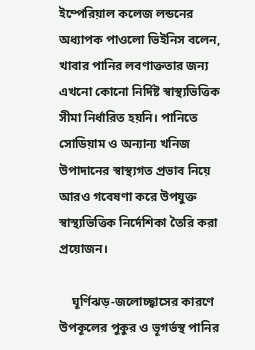ইম্পেরিয়াল কলেজ লন্ডনের অধ্যাপক পাওলো ভিইনিস বলেন, খাবার পানির লবণাক্ততার জন্য এখনো কোনো নির্দিষ্ট স্বাস্থ্যভিত্তিক সীমা নির্ধারিত হয়নি। পানিতে সোডিয়াম ও অন্যান্য খনিজ উপাদানের স্বাস্থ্যগত প্রভাব নিয়ে আরও গবেষণা করে উপযুক্ত স্বাস্থ্যভিত্তিক নির্দেশিকা তৈরি করা প্রয়োজন।

    ঘূর্ণিঝড়-জলোচ্ছ্বাসের কারণে উপকূলের পুকুর ও ভূগর্ভস্থ পানির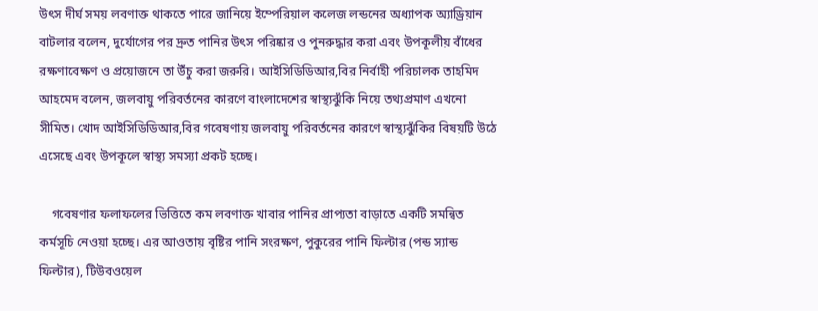উৎস দীর্ঘ সময় লবণাক্ত থাকতে পারে জানিয়ে ইম্পেরিয়াল কলেজ লন্ডনের অধ্যাপক অ্যাড্রিয়ান বাটলার বলেন, দুর্যোগের পর দ্রুত পানির উৎস পরিষ্কার ও পুনরুদ্ধার করা এবং উপকূলীয় বাঁধের রক্ষণাবেক্ষণ ও প্রয়োজনে তা উঁচু করা জরুরি। আইসিডিডিআর,বির নির্বাহী পরিচালক তাহমিদ আহমেদ বলেন, জলবায়ু পরিবর্তনের কারণে বাংলাদেশের স্বাস্থ্যঝুঁকি নিয়ে তথ্যপ্রমাণ এখনো সীমিত। খোদ আইসিডিডিআর,বির গবেষণায় জলবায়ু পরিবর্তনের কারণে স্বাস্থ্যঝুঁকির বিষয়টি উঠে এসেছে এবং উপকূলে স্বাস্থ্য সমস্যা প্রকট হচ্ছে।

    গবেষণার ফলাফলের ভিত্তিতে কম লবণাক্ত খাবার পানির প্রাপ্যতা বাড়াতে একটি সমন্বিত কর্মসূচি নেওয়া হচ্ছে। এর আওতায় বৃষ্টির পানি সংরক্ষণ, পুকুরের পানি ফিল্টার (পন্ড স্যান্ড ফিল্টার), টিউবওয়েল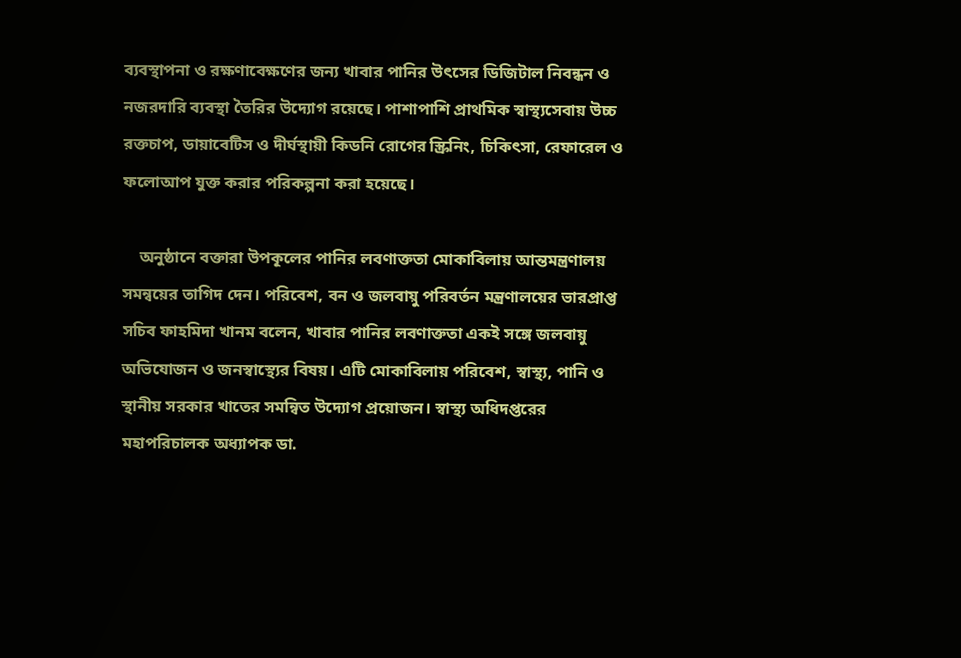ব্যবস্থাপনা ও রক্ষণাবেক্ষণের জন্য খাবার পানির উৎসের ডিজিটাল নিবন্ধন ও নজরদারি ব্যবস্থা তৈরির উদ্যোগ রয়েছে। পাশাপাশি প্রাথমিক স্বাস্থ্যসেবায় উচ্চ রক্তচাপ, ডায়াবেটিস ও দীর্ঘস্থায়ী কিডনি রোগের স্ক্রিনিং, চিকিৎসা, রেফারেল ও ফলোআপ যুক্ত করার পরিকল্পনা করা হয়েছে।

    অনুষ্ঠানে বক্তারা উপকূলের পানির লবণাক্ততা মোকাবিলায় আন্তমন্ত্রণালয় সমন্বয়ের তাগিদ দেন। পরিবেশ, বন ও জলবায়ু পরিবর্তন মন্ত্রণালয়ের ভারপ্রাপ্ত সচিব ফাহমিদা খানম বলেন, খাবার পানির লবণাক্ততা একই সঙ্গে জলবায়ু অভিযোজন ও জনস্বাস্থ্যের বিষয়। এটি মোকাবিলায় পরিবেশ, স্বাস্থ্য, পানি ও স্থানীয় সরকার খাতের সমন্বিত উদ্যোগ প্রয়োজন। স্বাস্থ্য অধিদপ্তরের মহাপরিচালক অধ্যাপক ডা.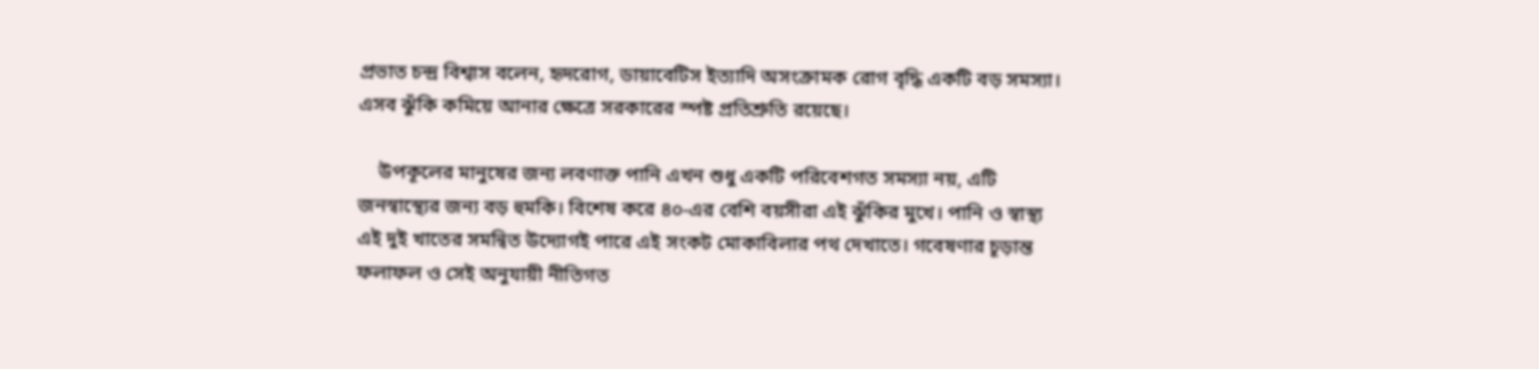প্রভাত চন্দ্র বিশ্বাস বলেন, হৃদরোগ, ডায়াবেটিস ইত্যাদি অসংক্রামক রোগ বৃদ্ধি একটি বড় সমস্যা। এসব ঝুঁকি কমিয়ে আনার ক্ষেত্রে সরকারের স্পষ্ট প্রতিশ্রুতি রয়েছে।

    উপকূলের মানুষের জন্য লবণাক্ত পানি এখন শুধু একটি পরিবেশগত সমস্যা নয়, এটি জনস্বাস্থ্যের জন্য বড় হুমকি। বিশেষ করে ৪০-এর বেশি বয়সীরা এই ঝুঁকির মুখে। পানি ও স্বাস্থ্য এই দুই খাতের সমন্বিত উদ্যোগই পারে এই সংকট মোকাবিলার পথ দেখাতে। গবেষণার চূড়ান্ত ফলাফল ও সেই অনুযায়ী নীতিগত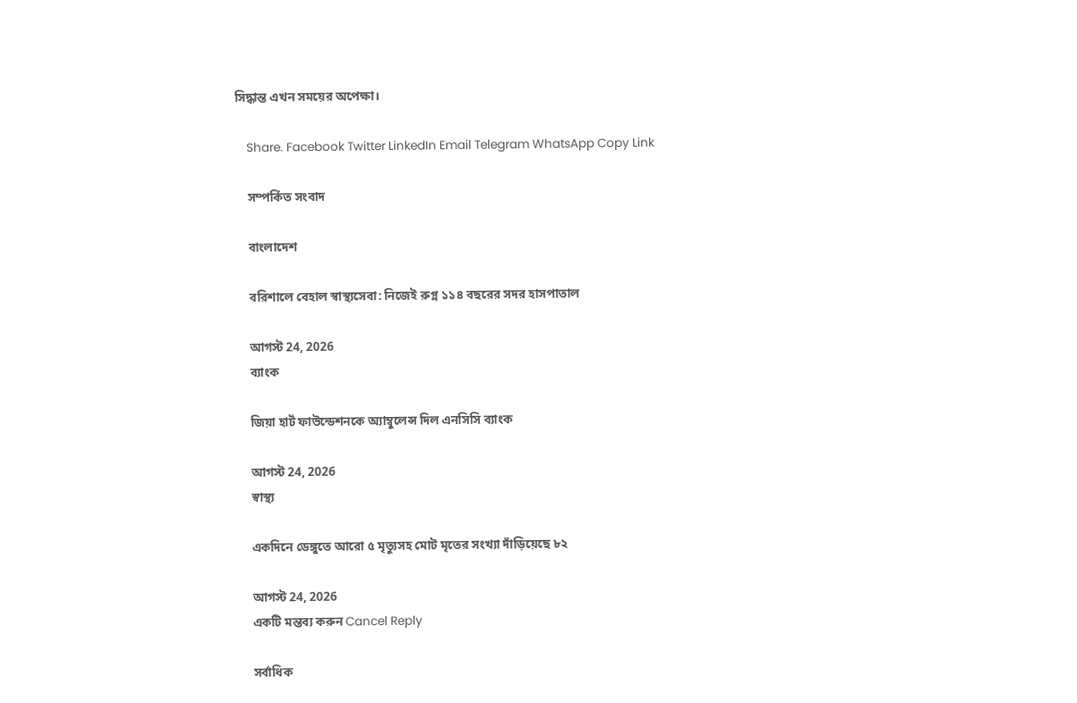সিদ্ধান্ত এখন সময়ের অপেক্ষা।

    Share. Facebook Twitter LinkedIn Email Telegram WhatsApp Copy Link

    সম্পর্কিত সংবাদ

    বাংলাদেশ

    বরিশালে বেহাল স্বাস্থ্যসেবা: নিজেই রুগ্ন ১১৪ বছরের সদর হাসপাতাল

    আগস্ট 24, 2026
    ব্যাংক

    জিয়া হার্ট ফাউন্ডেশনকে অ্যাম্বুলেন্স দিল এনসিসি ব্যাংক

    আগস্ট 24, 2026
    স্বাস্থ্য

    একদিনে ডেঙ্গুতে আরো ৫ মৃত্যুসহ মোট মৃতের সংখ্যা দাঁড়িয়েছে ৮২

    আগস্ট 24, 2026
    একটি মন্তব্য করুন Cancel Reply

    সর্বাধিক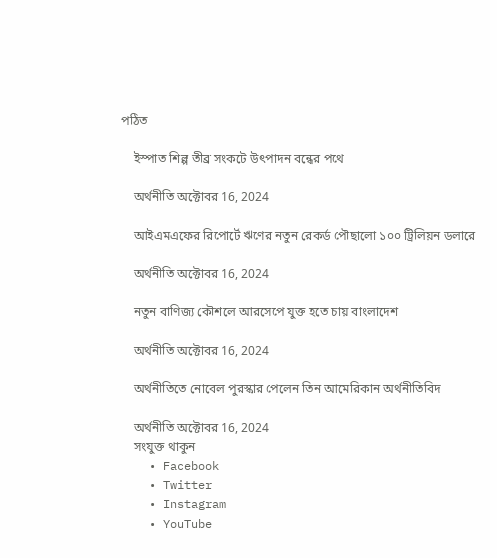পঠিত

    ইস্পাত শিল্প তীব্র সংকটে উৎপাদন বন্ধের পথে

    অর্থনীতি অক্টোবর 16, 2024

    আইএমএফের রিপোর্টে ঋণের নতুন রেকর্ড পৌছালো ১০০ ট্রিলিয়ন ডলারে

    অর্থনীতি অক্টোবর 16, 2024

    নতুন বাণিজ্য কৌশলে আরসেপে যুক্ত হতে চায় বাংলাদেশ

    অর্থনীতি অক্টোবর 16, 2024

    অর্থনীতিতে নোবেল পুরস্কার পেলেন তিন আমেরিকান অর্থনীতিবিদ

    অর্থনীতি অক্টোবর 16, 2024
    সংযুক্ত থাকুন
    • Facebook
    • Twitter
    • Instagram
    • YouTube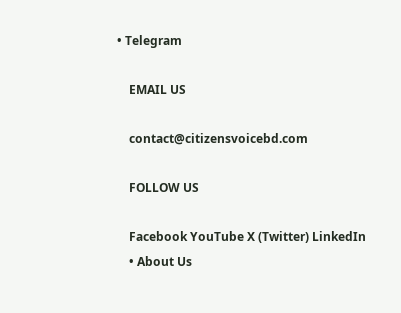• Telegram

    EMAIL US

    contact@citizensvoicebd.com

    FOLLOW US

    Facebook YouTube X (Twitter) LinkedIn
    • About Us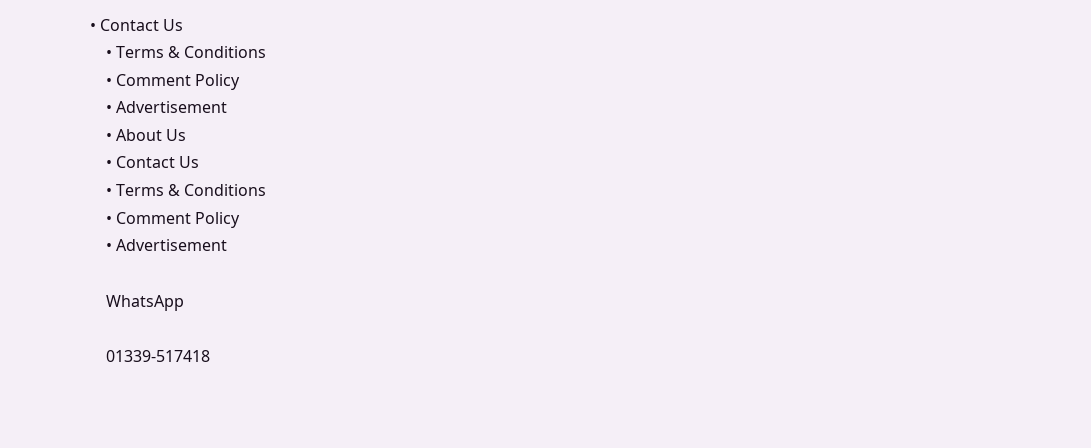• Contact Us
    • Terms & Conditions
    • Comment Policy
    • Advertisement
    • About Us
    • Contact Us
    • Terms & Conditions
    • Comment Policy
    • Advertisement

    WhatsApp

    01339-517418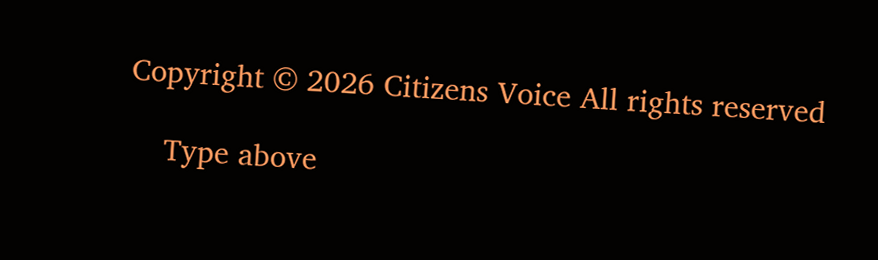Copyright © 2026 Citizens Voice All rights reserved

    Type above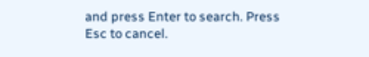and press Enter to search. Press Esc to cancel.